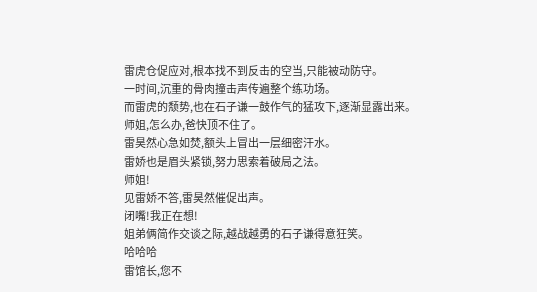雷虎仓促应对,根本找不到反击的空当,只能被动防守。
一时间,沉重的骨肉撞击声传遍整个练功场。
而雷虎的颓势,也在石子谦一鼓作气的猛攻下,逐渐显露出来。
师姐,怎么办,爸快顶不住了。
雷昊然心急如焚,额头上冒出一层细密汗水。
雷娇也是眉头紧锁,努力思索着破局之法。
师姐!
见雷娇不答,雷昊然催促出声。
闭嘴!我正在想!
姐弟俩简作交谈之际,越战越勇的石子谦得意狂笑。
哈哈哈
雷馆长,您不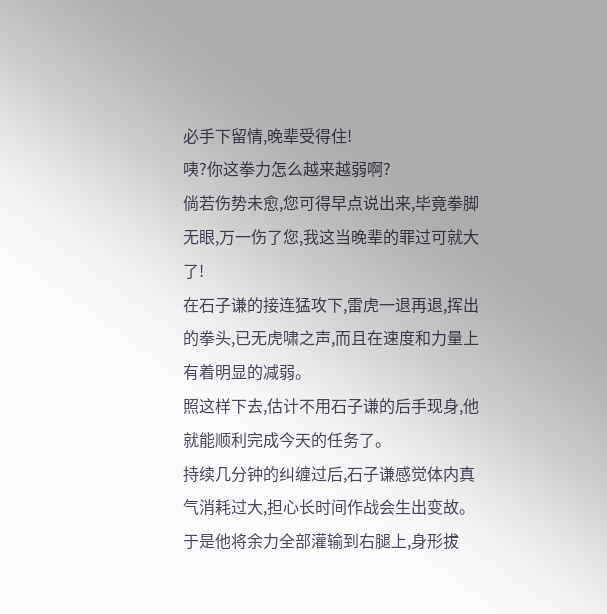必手下留情,晚辈受得住!
咦?你这拳力怎么越来越弱啊?
倘若伤势未愈,您可得早点说出来,毕竟拳脚无眼,万一伤了您,我这当晚辈的罪过可就大了!
在石子谦的接连猛攻下,雷虎一退再退,挥出的拳头,已无虎啸之声,而且在速度和力量上有着明显的减弱。
照这样下去,估计不用石子谦的后手现身,他就能顺利完成今天的任务了。
持续几分钟的纠缠过后,石子谦感觉体内真气消耗过大,担心长时间作战会生出变故。
于是他将余力全部灌输到右腿上,身形拔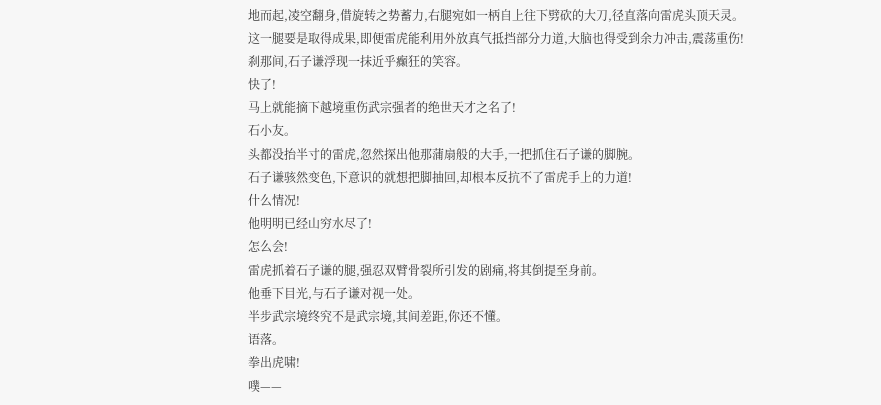地而起,凌空翻身,借旋转之势蓄力,右腿宛如一柄自上往下劈砍的大刀,径直落向雷虎头顶天灵。
这一腿要是取得成果,即便雷虎能利用外放真气抵挡部分力道,大脑也得受到余力冲击,震荡重伤!
刹那间,石子谦浮现一抹近乎癫狂的笑容。
快了!
马上就能摘下越境重伤武宗强者的绝世天才之名了!
石小友。
头都没抬半寸的雷虎,忽然探出他那蒲扇般的大手,一把抓住石子谦的脚腕。
石子谦骇然变色,下意识的就想把脚抽回,却根本反抗不了雷虎手上的力道!
什么情况!
他明明已经山穷水尽了!
怎么会!
雷虎抓着石子谦的腿,强忍双臂骨裂所引发的剧痛,将其倒提至身前。
他垂下目光,与石子谦对视一处。
半步武宗境终究不是武宗境,其间差距,你还不懂。
语落。
拳出虎啸!
噗——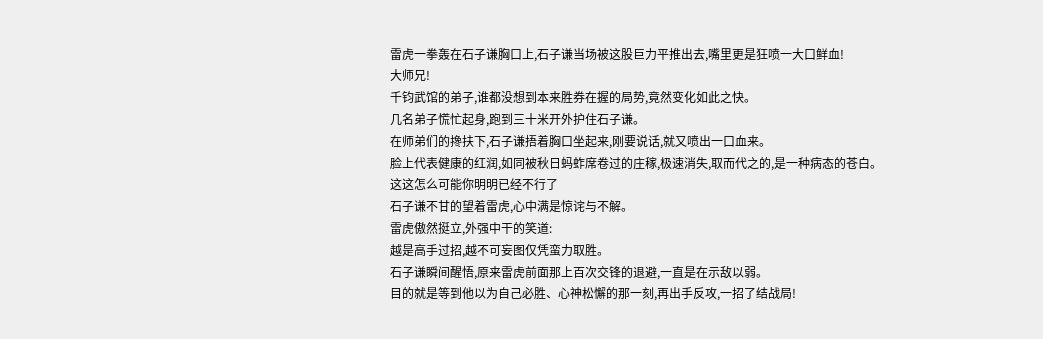雷虎一拳轰在石子谦胸口上,石子谦当场被这股巨力平推出去,嘴里更是狂喷一大口鲜血!
大师兄!
千钧武馆的弟子,谁都没想到本来胜券在握的局势,竟然变化如此之快。
几名弟子慌忙起身,跑到三十米开外护住石子谦。
在师弟们的搀扶下,石子谦捂着胸口坐起来,刚要说话,就又喷出一口血来。
脸上代表健康的红润,如同被秋日蚂蚱席卷过的庄稼,极速消失,取而代之的,是一种病态的苍白。
这这怎么可能你明明已经不行了
石子谦不甘的望着雷虎,心中满是惊诧与不解。
雷虎傲然挺立,外强中干的笑道:
越是高手过招,越不可妄图仅凭蛮力取胜。
石子谦瞬间醒悟,原来雷虎前面那上百次交锋的退避,一直是在示敌以弱。
目的就是等到他以为自己必胜、心神松懈的那一刻,再出手反攻,一招了结战局!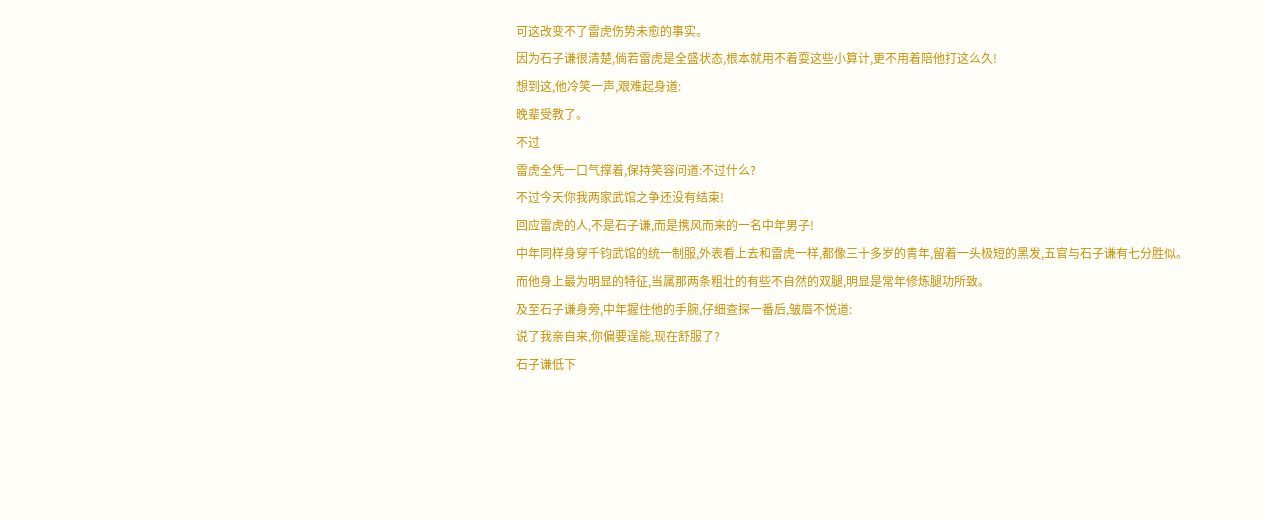可这改变不了雷虎伤势未愈的事实。
因为石子谦很清楚,倘若雷虎是全盛状态,根本就用不着耍这些小算计,更不用着陪他打这么久!
想到这,他冷笑一声,艰难起身道:
晚辈受教了。
不过
雷虎全凭一口气撑着,保持笑容问道:不过什么?
不过今天你我两家武馆之争还没有结束!
回应雷虎的人,不是石子谦,而是携风而来的一名中年男子!
中年同样身穿千钧武馆的统一制服,外表看上去和雷虎一样,都像三十多岁的青年,留着一头极短的黑发,五官与石子谦有七分胜似。
而他身上最为明显的特征,当属那两条粗壮的有些不自然的双腿,明显是常年修炼腿功所致。
及至石子谦身旁,中年握住他的手腕,仔细查探一番后,皱眉不悦道:
说了我亲自来,你偏要逞能,现在舒服了?
石子谦低下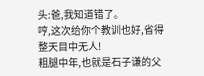头:爸,我知道错了。
哼,这次给你个教训也好,省得整天目中无人!
粗腿中年,也就是石子谦的父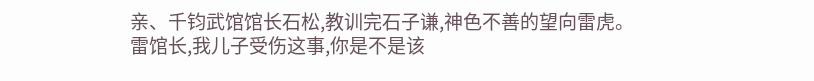亲、千钧武馆馆长石松,教训完石子谦,神色不善的望向雷虎。
雷馆长,我儿子受伤这事,你是不是该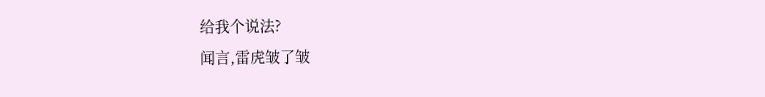给我个说法?
闻言,雷虎皱了皱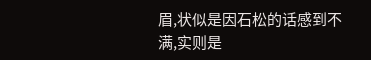眉,状似是因石松的话感到不满,实则是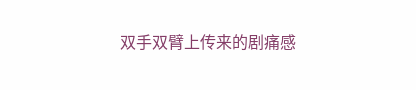双手双臂上传来的剧痛感